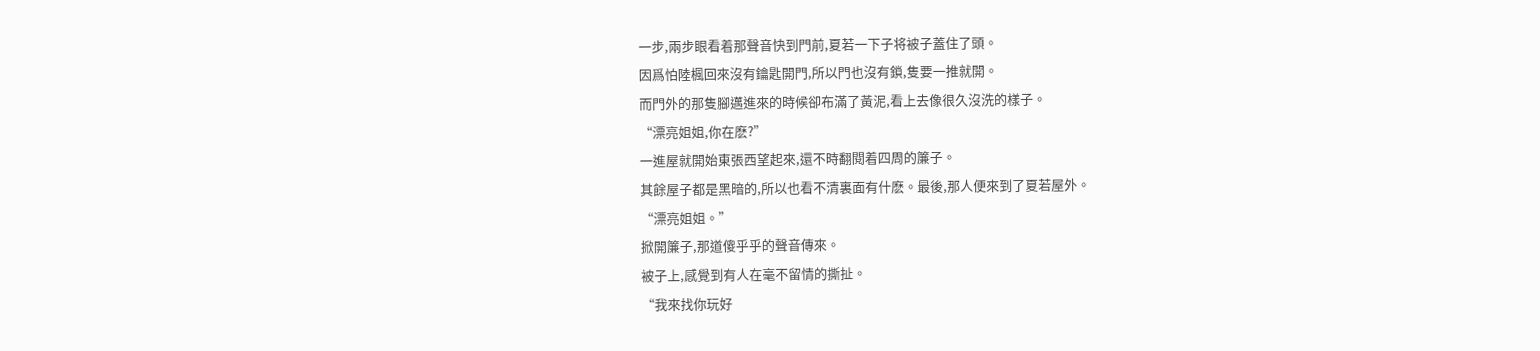一步,兩步眼看着那聲音快到門前,夏若一下子将被子蓋住了頭。
因爲怕陸楓回來沒有鑰匙開門,所以門也沒有鎖,隻要一推就開。
而門外的那隻腳邁進來的時候卻布滿了黃泥,看上去像很久沒洗的樣子。
“漂亮姐姐,你在麽?”
一進屋就開始東張西望起來,還不時翻閱着四周的簾子。
其餘屋子都是黑暗的,所以也看不清裏面有什麽。最後,那人便來到了夏若屋外。
“漂亮姐姐。”
掀開簾子,那道傻乎乎的聲音傳來。
被子上,感覺到有人在毫不留情的撕扯。
“我來找你玩好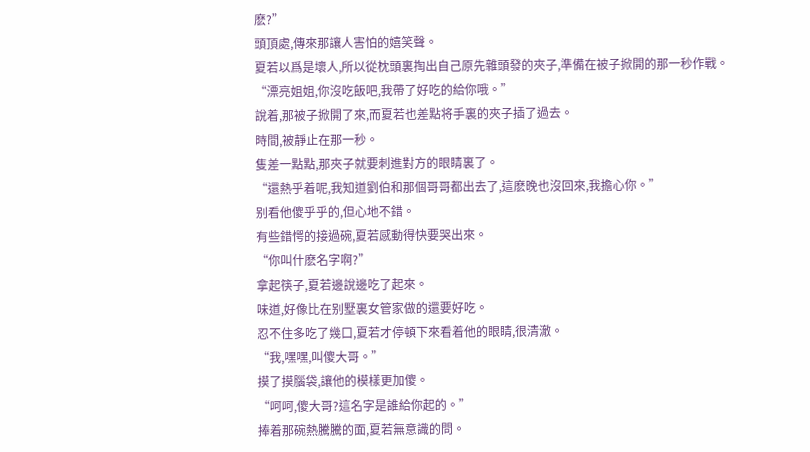麽?”
頭頂處,傳來那讓人害怕的嬉笑聲。
夏若以爲是壞人,所以從枕頭裏掏出自己原先雜頭發的夾子,準備在被子掀開的那一秒作戰。
“漂亮姐姐,你沒吃飯吧,我帶了好吃的給你哦。”
說着,那被子掀開了來,而夏若也差點将手裏的夾子插了過去。
時間,被靜止在那一秒。
隻差一點點,那夾子就要刺進對方的眼睛裏了。
“還熱乎着呢,我知道劉伯和那個哥哥都出去了,這麽晚也沒回來,我擔心你。”
别看他傻乎乎的,但心地不錯。
有些錯愕的接過碗,夏若感動得快要哭出來。
“你叫什麽名字啊?”
拿起筷子,夏若邊說邊吃了起來。
味道,好像比在别墅裏女管家做的還要好吃。
忍不住多吃了幾口,夏若才停頓下來看着他的眼睛,很清澈。
“我,嘿嘿,叫傻大哥。”
摸了摸腦袋,讓他的模樣更加傻。
“呵呵,傻大哥?這名字是誰給你起的。”
捧着那碗熱騰騰的面,夏若無意識的問。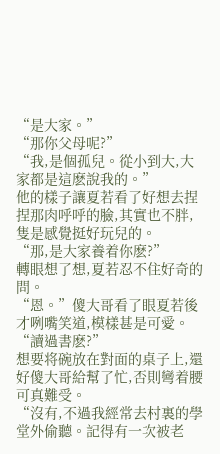“是大家。”
“那你父母呢?”
“我,是個孤兒。從小到大,大家都是這麽說我的。”
他的樣子讓夏若看了好想去捏捏那肉呼呼的臉,其實也不胖,隻是感覺挺好玩兒的。
“那,是大家養着你麽?”
轉眼想了想,夏若忍不住好奇的問。
“恩。”傻大哥看了眼夏若後才咧嘴笑道,模樣甚是可愛。
“讀過書麽?”
想要将碗放在對面的桌子上,還好傻大哥給幫了忙,否則彎着腰可真難受。
“沒有,不過我經常去村裏的學堂外偷聽。記得有一次被老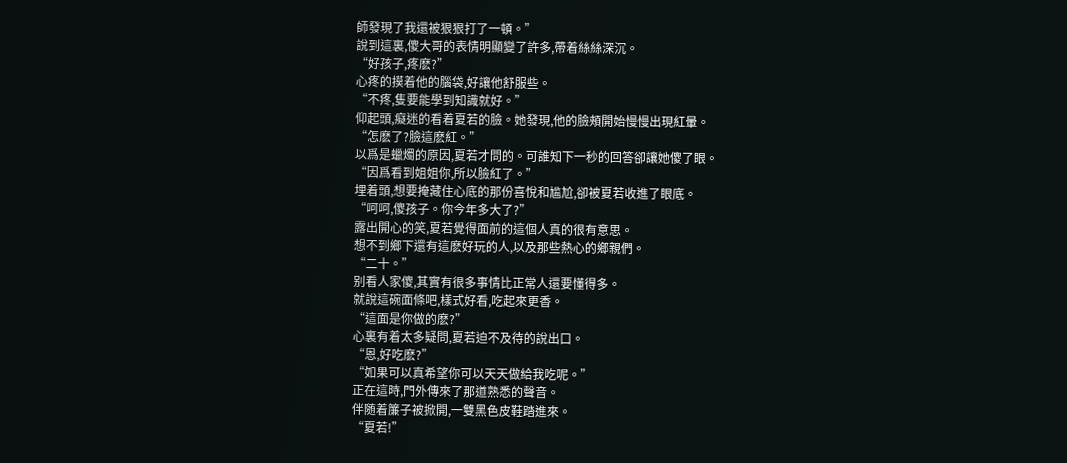師發現了我還被狠狠打了一頓。”
說到這裏,傻大哥的表情明顯變了許多,帶着絲絲深沉。
“好孩子,疼麽?”
心疼的摸着他的腦袋,好讓他舒服些。
“不疼,隻要能學到知識就好。”
仰起頭,癡迷的看着夏若的臉。她發現,他的臉頰開始慢慢出現紅暈。
“怎麽了?臉這麽紅。”
以爲是蠟燭的原因,夏若才問的。可誰知下一秒的回答卻讓她傻了眼。
“因爲看到姐姐你,所以臉紅了。”
埋着頭,想要掩藏住心底的那份喜悅和尴尬,卻被夏若收進了眼底。
“呵呵,傻孩子。你今年多大了?”
露出開心的笑,夏若覺得面前的這個人真的很有意思。
想不到鄉下還有這麽好玩的人,以及那些熱心的鄉親們。
“二十。”
别看人家傻,其實有很多事情比正常人還要懂得多。
就說這碗面條吧,樣式好看,吃起來更香。
“這面是你做的麽?”
心裏有着太多疑問,夏若迫不及待的說出口。
“恩,好吃麽?”
“如果可以真希望你可以天天做給我吃呢。”
正在這時,門外傳來了那道熟悉的聲音。
伴随着簾子被掀開,一雙黑色皮鞋踏進來。
“夏若!”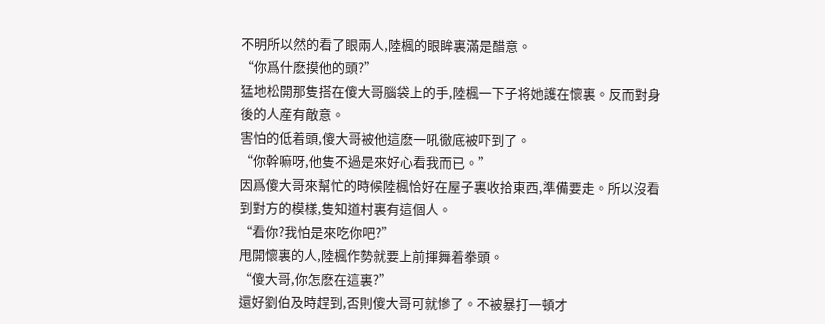不明所以然的看了眼兩人,陸楓的眼眸裏滿是醋意。
“你爲什麽摸他的頭?”
猛地松開那隻搭在傻大哥腦袋上的手,陸楓一下子将她護在懷裏。反而對身後的人産有敵意。
害怕的低着頭,傻大哥被他這麽一吼徹底被吓到了。
“你幹嘛呀,他隻不過是來好心看我而已。”
因爲傻大哥來幫忙的時候陸楓恰好在屋子裏收拾東西,準備要走。所以沒看到對方的模樣,隻知道村裏有這個人。
“看你?我怕是來吃你吧?”
甩開懷裏的人,陸楓作勢就要上前揮舞着拳頭。
“傻大哥,你怎麽在這裏?”
還好劉伯及時趕到,否則傻大哥可就慘了。不被暴打一頓才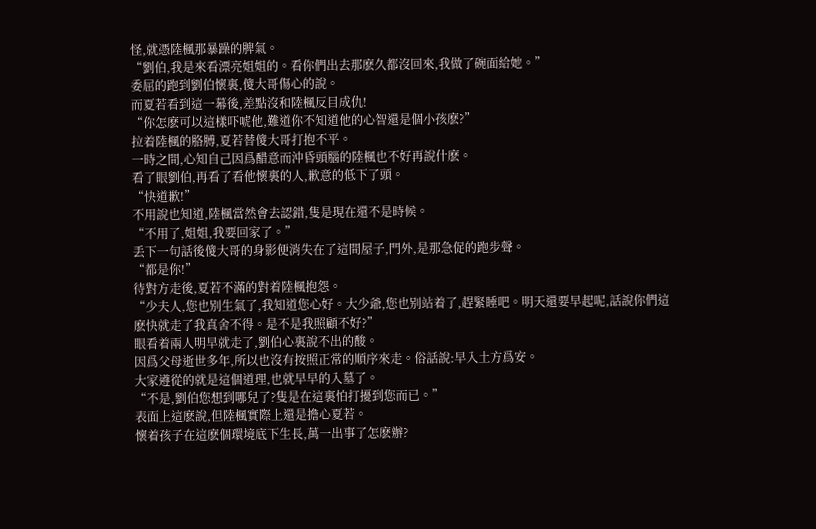怪,就憑陸楓那暴躁的脾氣。
“劉伯,我是來看漂亮姐姐的。看你們出去那麽久都沒回來,我做了碗面給她。”
委屈的跑到劉伯懷裏,傻大哥傷心的說。
而夏若看到這一幕後,差點沒和陸楓反目成仇!
“你怎麽可以這樣吓唬他,難道你不知道他的心智還是個小孩麽?”
拉着陸楓的胳膊,夏若替傻大哥打抱不平。
一時之間,心知自己因爲醋意而沖昏頭腦的陸楓也不好再說什麽。
看了眼劉伯,再看了看他懷裏的人,歉意的低下了頭。
“快道歉!”
不用說也知道,陸楓當然會去認錯,隻是現在還不是時候。
“不用了,姐姐,我要回家了。”
丢下一句話後傻大哥的身影便消失在了這間屋子,門外,是那急促的跑步聲。
“都是你!”
待對方走後,夏若不滿的對着陸楓抱怨。
“少夫人,您也别生氣了,我知道您心好。大少爺,您也别站着了,趕緊睡吧。明天還要早起呢,話說你們這麽快就走了我真舍不得。是不是我照顧不好?”
眼看着兩人明早就走了,劉伯心裏說不出的酸。
因爲父母逝世多年,所以也沒有按照正常的順序來走。俗話說:早入土方爲安。
大家遵從的就是這個道理,也就早早的入墓了。
“不是,劉伯您想到哪兒了?隻是在這裏怕打擾到您而已。”
表面上這麽說,但陸楓實際上還是擔心夏若。
懷着孩子在這麽個環境底下生長,萬一出事了怎麽辦?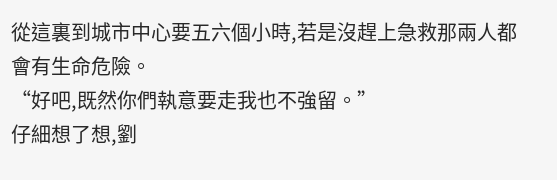從這裏到城市中心要五六個小時,若是沒趕上急救那兩人都會有生命危險。
“好吧,既然你們執意要走我也不強留。”
仔細想了想,劉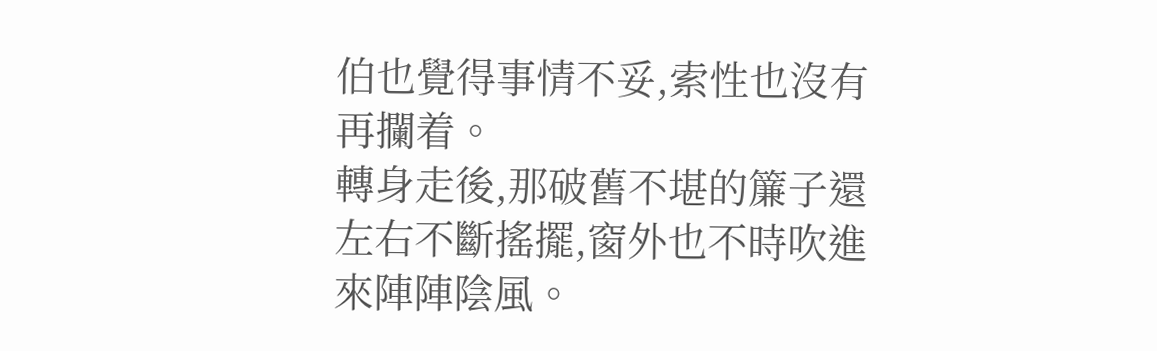伯也覺得事情不妥,索性也沒有再攔着。
轉身走後,那破舊不堪的簾子還左右不斷搖擺,窗外也不時吹進來陣陣陰風。